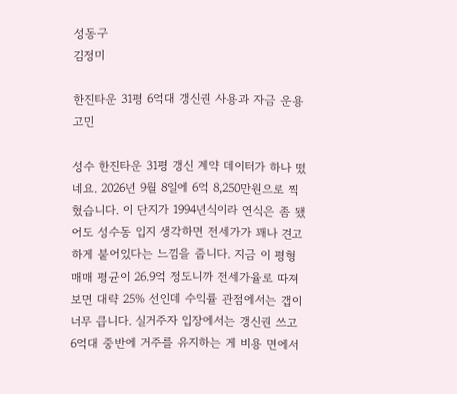성동구
김정미

한진타운 31평 6억대 갱신권 사용과 자금 운용 고민

성수 한진타운 31평 갱신 계약 데이터가 하나 떴네요. 2026년 9월 8일에 6억 8,250만원으로 찍혔습니다. 이 단지가 1994년식이라 연식은 좀 됐어도 성수동 입지 생각하면 전세가가 꽤나 견고하게 붙어있다는 느낌을 줍니다. 지금 이 평형 매매 평균이 26.9억 정도니까 전세가율로 따져보면 대략 25% 선인데 수익률 관점에서는 갭이 너무 큽니다. 실거주자 입장에서는 갱신권 쓰고 6억대 중반에 거주를 유지하는 게 비용 면에서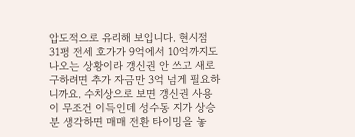압도적으로 유리해 보입니다. 현시점 31평 전세 호가가 9억에서 10억까지도 나오는 상황이라 갱신권 안 쓰고 새로 구하려면 추가 자금만 3억 넘게 필요하니까요. 수치상으로 보면 갱신권 사용이 무조건 이득인데 성수동 지가 상승분 생각하면 매매 전환 타이밍을 놓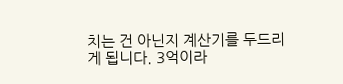치는 건 아닌지 계산기를 두드리게 됩니다. 3억이라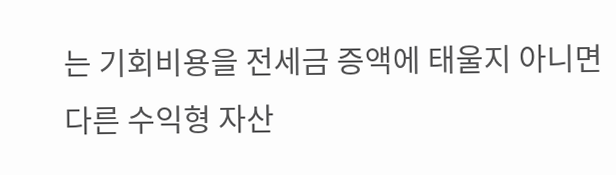는 기회비용을 전세금 증액에 태울지 아니면 다른 수익형 자산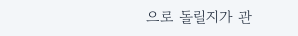으로 돌릴지가 관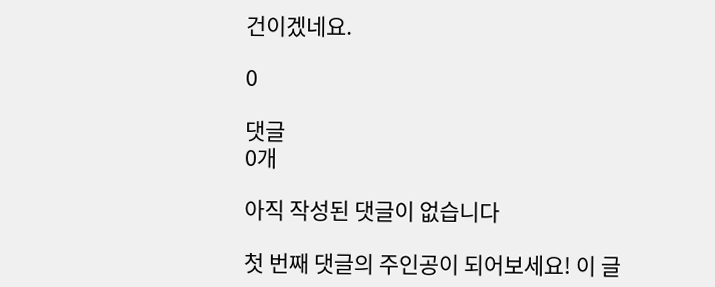건이겠네요.

0

댓글
0개

아직 작성된 댓글이 없습니다

첫 번째 댓글의 주인공이 되어보세요! 이 글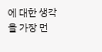에 대한 생각을 가장 먼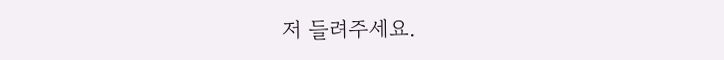저 들려주세요.